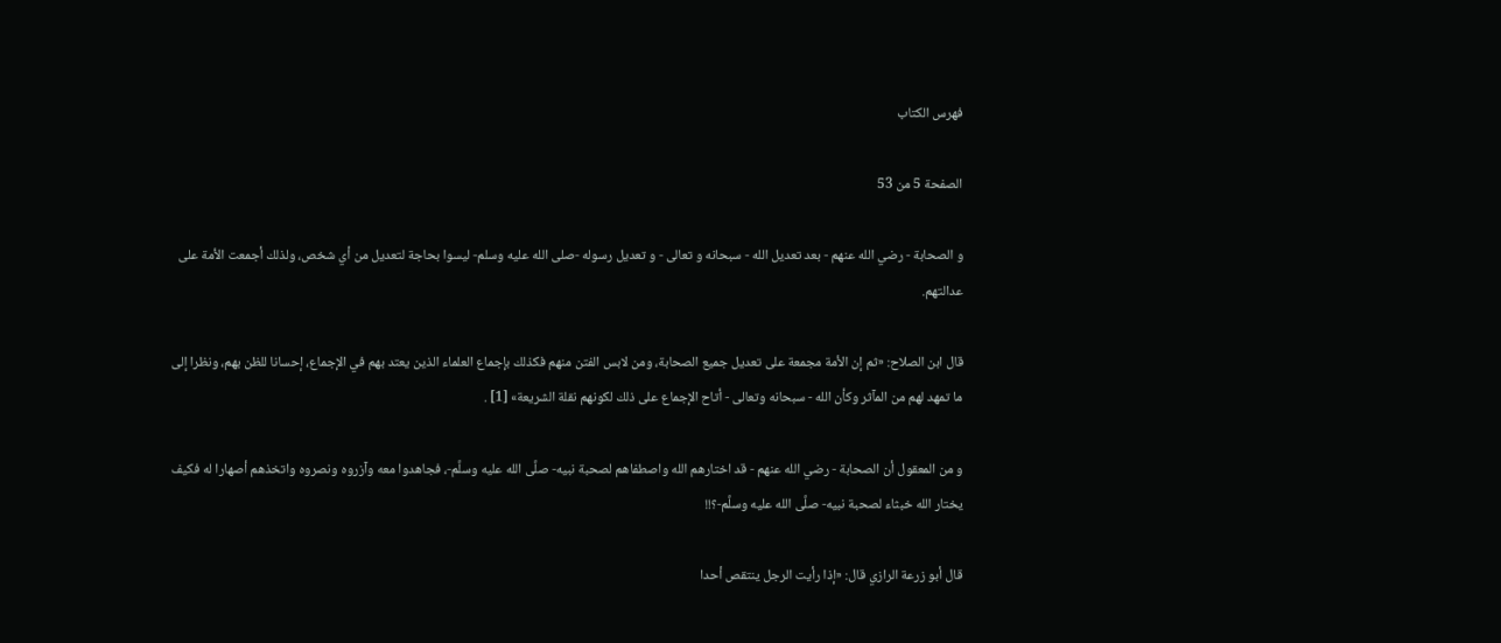فهرس الكتاب

الصفحة 5 من 53

و الصحابة - رضي الله عنهم - بعد تعديل الله - سبحانه و تعالى - و تعديل رسوله -صلى الله عليه وسلم- ليسوا بحاجة لتعديل من أي شخص، ولذلك أجمعت الأمة على عدالتهم.

قال ابن الصلاح: «ثم إن الأمة مجمعة على تعديل جميع الصحابة، ومن لابس الفتن منهم فكذلك بإجماع العلماء الذين يعتد بهم في الإجماع، إحسانا للظن بهم، ونظرا إلى ما تمهد لهم من المآثر وكأن الله - سبحانه وتعالى - أتاح الإجماع على ذلك لكونهم نقلة الشريعة» [1] .

و من المعقول أن الصحابة - رضي الله عنهم - قد اختارهم الله واصطفاهم لصحبة نبيه- صلَّى الله عليه وسلَّم-، فجاهدوا معه وآزروه ونصروه واتخذهم أصهارا له فكيف يختار الله خبثاء لصحبة نبيه- صلَّى الله عليه وسلَّم-؟!!

قال أبو زرعة الرازي قال: «إذا رأيت الرجل ينتقص أحدا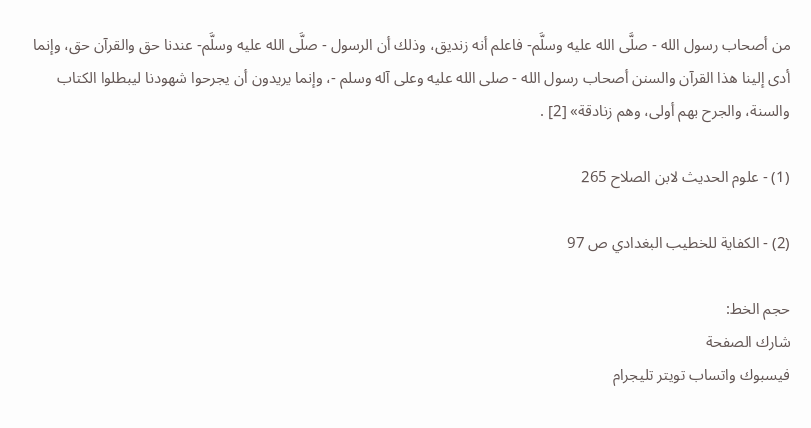من أصحاب رسول الله - صلَّى الله عليه وسلَّم- فاعلم أنه زنديق، وذلك أن الرسول - صلَّى الله عليه وسلَّم- عندنا حق والقرآن حق، وإنما أدى إلينا هذا القرآن والسنن أصحاب رسول الله - صلى الله عليه وعلى آله وسلم -، وإنما يريدون أن يجرحوا شهودنا ليبطلوا الكتاب والسنة، والجرح بهم أولى، وهم زنادقة» [2] .

(1) - علوم الحديث لابن الصلاح 265

(2) - الكفاية للخطيب البغدادي ص 97

حجم الخط:
شارك الصفحة
فيسبوك واتساب تويتر تليجرام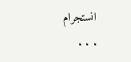انستجرام
. . .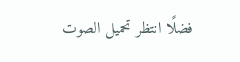فضلًا انتظر تحميل الصوت